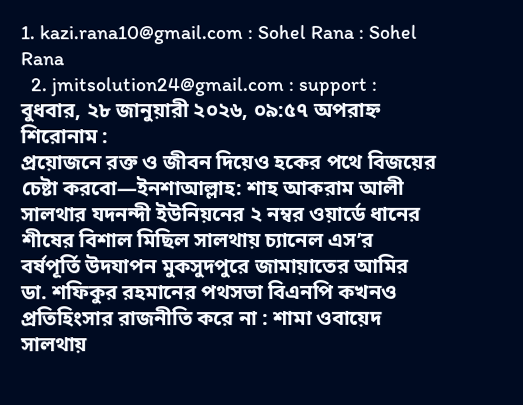1. kazi.rana10@gmail.com : Sohel Rana : Sohel Rana
  2. jmitsolution24@gmail.com : support :
বুধবার, ২৮ জানুয়ারী ২০২৬, ০৯:৫৭ অপরাহ্ন
শিরোনাম :
প্রয়োজনে রক্ত ও জীবন দিয়েও হকের পথে বিজয়ের চেষ্টা করবো—ইনশাআল্লাহ: শাহ আকরাম আলী সালথার যদনন্দী ইউনিয়নের ২ নম্বর ওয়ার্ডে ধানের শীষের বিশাল মিছিল সালথায় চ্যানেল এস’র বর্ষপূর্তি উদযাপন মুকসুদপুরে জামায়াতের আমির ডা. শফিকুর রহমানের পথসভা বিএনপি কখনও প্রতিহিংসার রাজনীতি করে না : শামা ওবায়েদ সালথায়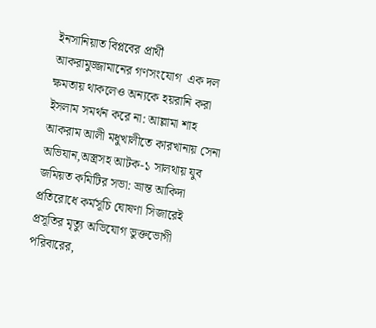ইনসানিয়াত বিপ্লবের প্রার্থী আকরামুজ্জামানের গণসংযোগ  এক দল ক্ষমতায় থাকলেও অন্যকে হয়রানি করা ইসলাম সমর্থন করে না: আল্লামা শাহ আকরাম আলী মধুখালীতে কারখানায় সেনা অভিযান,অস্ত্রসহ আটক-১ সালথায় যুব জমিয়ত কমিটির সভা: ভ্রান্ত আকিদা প্রতিরোধে কর্মসূচি ঘোষণা সিজারেই প্রসূতির মৃত্যু অভিযোগ ভুক্তভোগী পরিবারের,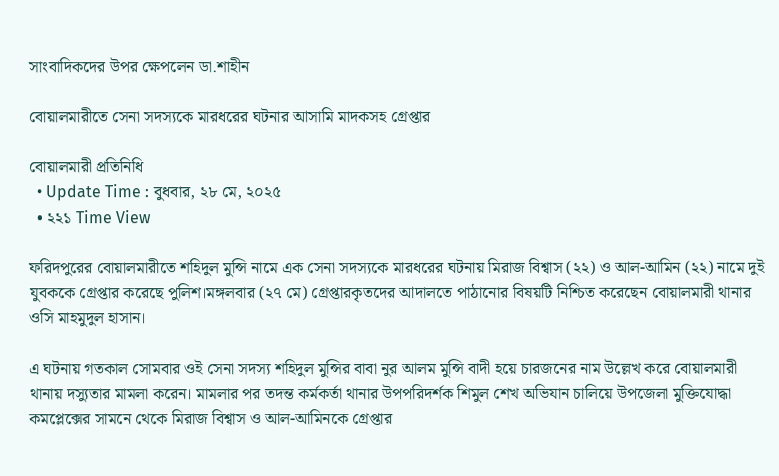সাংবাদিকদের উপর ক্ষেপলেন ডা.শাহীন

বোয়ালমারীতে সেনা সদস্যকে মারধরের ঘটনার আসামি মাদকসহ গ্রেপ্তার

বোয়ালমারী প্রতিনিধি
  • Update Time : বুধবার, ২৮ মে, ২০২৫
  • ২২১ Time View

ফরিদপুরের বোয়ালমারীতে শহিদুল মুন্সি নামে এক সেনা সদস্যকে মারধরের ঘটনায় মিরাজ বিশ্বাস (২২) ও আল-আমিন (২২) নামে দুই যুবককে গ্রেপ্তার করেছে পুলিশ।মঙ্গলবার (২৭ মে) গ্রেপ্তারকৃতদের আদালতে পাঠানোর বিষয়টি নিশ্চিত করেছেন বোয়ালমারী থানার ওসি মাহমুদুল হাসান।

এ ঘটনায় গতকাল সোমবার ওই সেনা সদস্য শহিদুল মুন্সির বাবা নুর আলম মুন্সি বাদী হয়ে চারজনের নাম উল্লেখ করে বোয়ালমারী থানায় দস্যুতার মামলা করেন। মামলার পর তদন্ত কর্মকর্তা থানার উপপরিদর্শক শিমুল শেখ অভিযান চালিয়ে উপজেলা মুক্তিযোদ্ধা কমপ্লেক্সের সামনে থেকে মিরাজ বিশ্বাস ও আল-আমিনকে গ্রেপ্তার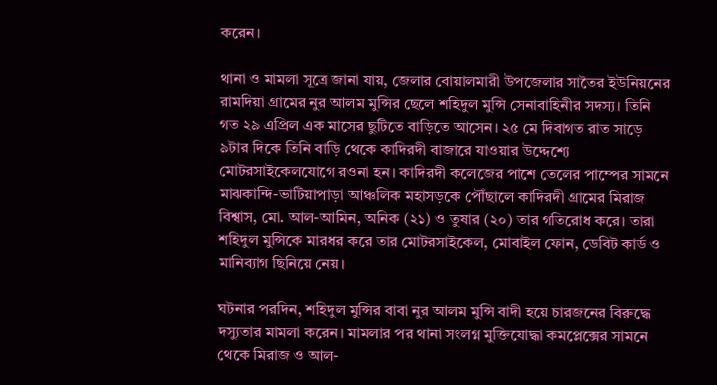করেন।

থানা ও মামলা সূত্রে জানা যায়, জেলার বোয়ালমারী উপজেলার সাতৈর ইউনিয়নের রামদিয়া গ্রামের নুর আলম মুন্সির ছেলে শহিদুল মুন্সি সেনাবাহিনীর সদস্য। তিনি গত ২৯ এপ্রিল এক মাসের ছুটিতে বাড়িতে আসেন। ২৫ মে দিবাগত রাত সাড়ে ৯টার দিকে তিনি বাড়ি থেকে কাদিরদী বাজারে যাওয়ার উদ্দেশ্যে মোটরসাইকেলযোগে রওনা হন। কাদিরদী কলেজের পাশে তেলের পাম্পের সামনে মাঝকান্দি-ভাটিয়াপাড়া আঞ্চলিক মহাসড়কে পৌঁছালে কাদিরদী গ্রামের মিরাজ বিশ্বাস, মো. আল-আমিন, অনিক (২১) ও তুষার (২০) তার গতিরোধ করে। তারা শহিদুল মুন্সিকে মারধর করে তার মোটরসাইকেল, মোবাইল ফোন, ডেবিট কার্ড ও মানিব্যাগ ছিনিয়ে নেয়।

ঘটনার পরদিন, শহিদুল মুন্সির বাবা নুর আলম মুন্সি বাদী হয়ে চারজনের বিরুদ্ধে দস্যুতার মামলা করেন। মামলার পর থানা সংলগ্ন মুক্তিযোদ্ধা কমপ্লেক্সের সামনে থেকে মিরাজ ও আল-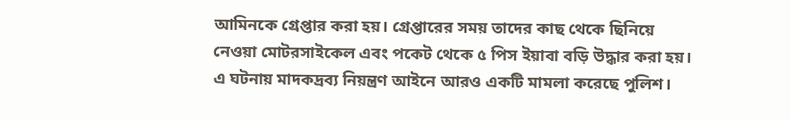আমিনকে গ্রেপ্তার করা হয়। গ্রেপ্তারের সময় তাদের কাছ থেকে ছিনিয়ে নেওয়া মোটরসাইকেল এবং পকেট থেকে ৫ পিস ইয়াবা বড়ি উদ্ধার করা হয়। এ ঘটনায় মাদকদ্রব্য নিয়ন্ত্রণ আইনে আরও একটি মামলা করেছে পুলিশ।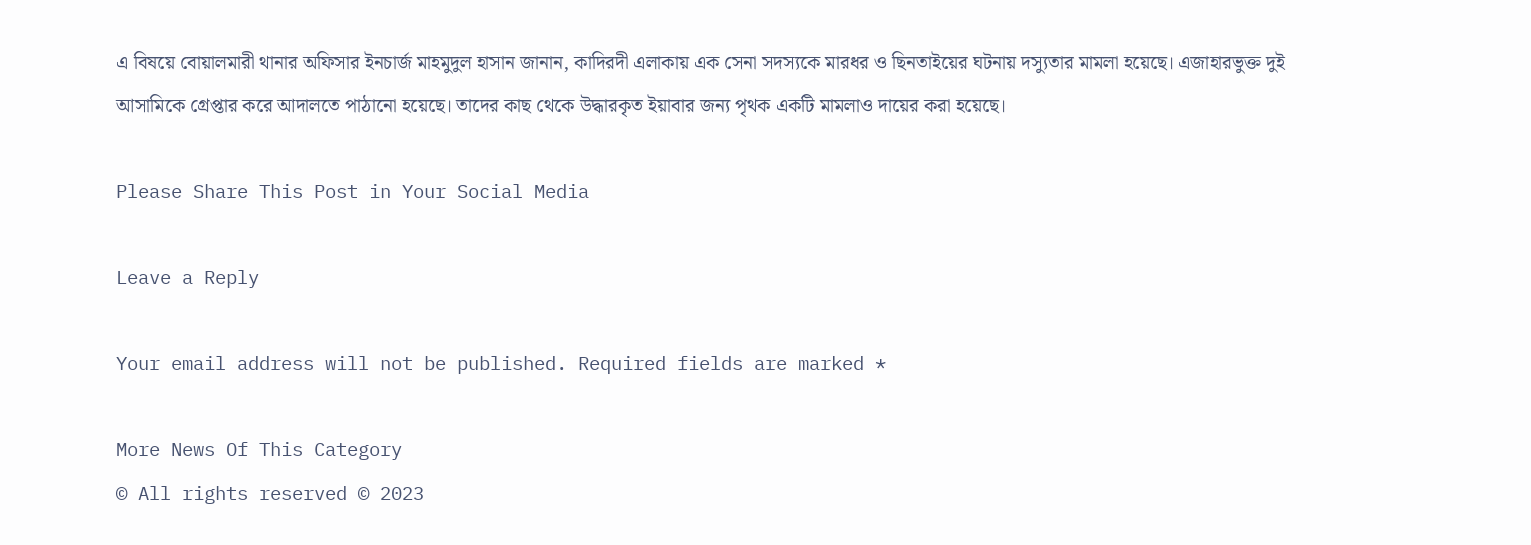এ বিষয়ে বোয়ালমারী থানার অফিসার ইনচার্জ মাহমুদুল হাসান জানান, কাদিরদী এলাকায় এক সেনা সদস্যকে মারধর ও ছিনতাইয়ের ঘটনায় দস্যুতার মামলা হয়েছে। এজাহারভুক্ত দুই আসামিকে গ্রেপ্তার করে আদালতে পাঠানো হয়েছে। তাদের কাছ থেকে উদ্ধারকৃত ইয়াবার জন্য পৃথক একটি মামলাও দায়ের করা হয়েছে।

Please Share This Post in Your Social Media

Leave a Reply

Your email address will not be published. Required fields are marked *

More News Of This Category
© All rights reserved © 2023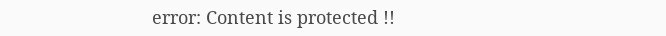error: Content is protected !!